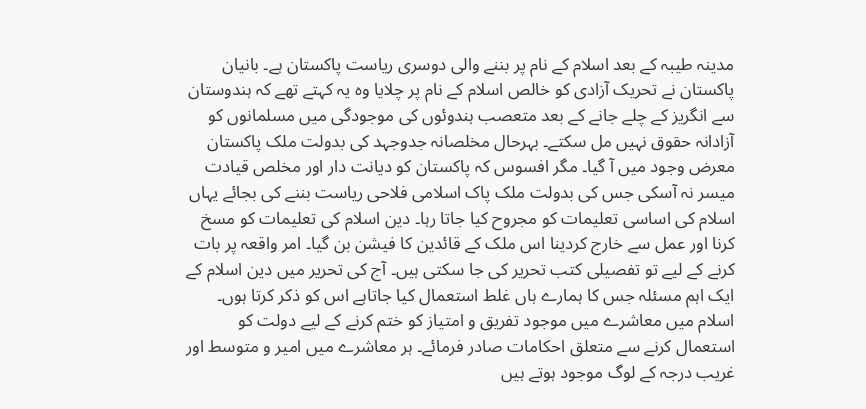مدینہ طیبہ کے بعد اسلام کے نام پر بننے والی دوسری ریاست پاکستان ہے۔ بانیان پاکستان نے تحریک آزادی کو خالص اسلام کے نام پر چلایا وہ یہ کہتے تھے کہ ہندوستان سے انگریز کے چلے جانے کے بعد متعصب ہندوئوں کی موجودگی میں مسلمانوں کو آزادانہ حقوق نہیں مل سکتے۔ بہرحال مخلصانہ جدوجہد کی بدولت ملک پاکستان معرض وجود میں آ گیا۔ مگر افسوس کہ پاکستان کو دیانت دار اور مخلص قیادت میسر نہ آسکی جس کی بدولت ملک پاک اسلامی فلاحی ریاست بننے کی بجائے یہاں اسلام کی اساسی تعلیمات کو مجروح کیا جاتا رہا۔ دین اسلام کی تعلیمات کو مسخ کرنا اور عمل سے خارج کردینا اس ملک کے قائدین کا فیشن بن گیا۔ امر واقعہ پر بات کرنے کے لیے تو تفصیلی کتب تحریر کی جا سکتی ہیں۔ آج کی تحریر میں دین اسلام کے ایک اہم مسئلہ جس کا ہمارے ہاں غلط استعمال کیا جاتاہے اس کو ذکر کرتا ہوں۔
اسلام میں معاشرے میں موجود تفریق و امتیاز کو ختم کرنے کے لیے دولت کو استعمال کرنے سے متعلق احکامات صادر فرمائے۔ ہر معاشرے میں امیر و متوسط اور غریب درجہ کے لوگ موجود ہوتے ہیں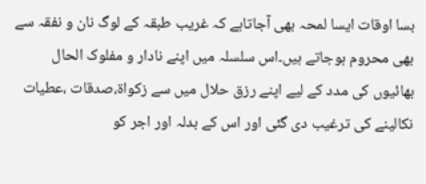بسا اوقات ایسا لمحہ بھی آجاتاہے کہ غریب طبقہ کے لوگ نان و نفقہ سے بھی محروم ہوجاتے ہیں۔اس سلسلہ میں اپنے نادار و مفلوک الحال بھائیوں کی مدد کے لیے اپنے رزق حلال میں سے زکواة،صدقات ،عطیات نکالینے کی ترغیب دی گئی اور اس کے بدلہ اور اجر کو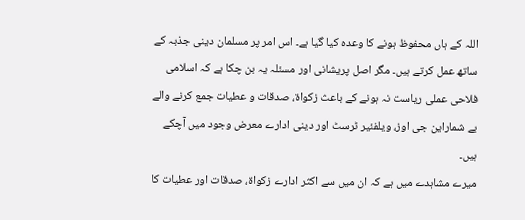اللہ کے ہاں محفوظ ہونے کا وعدہ کیا گیا ہے۔ اس امر پر مسلمان دینی جذبہ کے ساتھ عمل کرتے ہیں۔ مگر اصل پریشانی اور مسئلہ یہ بن چکا ہے کہ اسلامی فلاحی عملی ریاست نہ ہونے کے باعث زکواة، صدقات و عطیات جمع کرنے والے بے شماراین جی اوز، ویلفئیر ٹرسٹ اور دینی ادارے معرض وجود میں آچکے ہیں۔
میرے مشاہدے میں ہے کہ ان میں سے اکثر ادارے زکواة، صدقات اور عطیات کا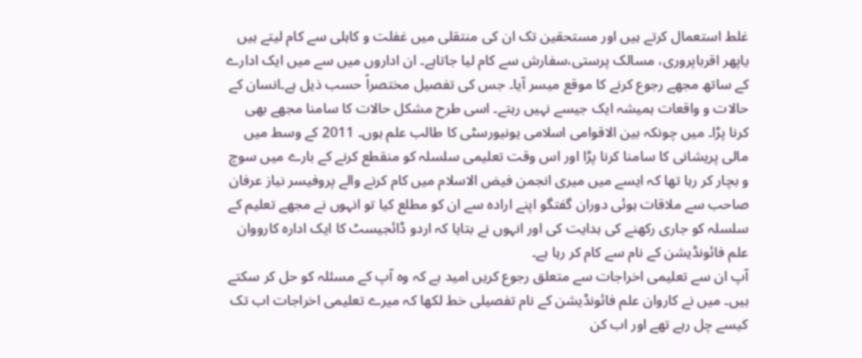غلط استعمال کرتے ہیں اور مستحقین تک ان کی منتقلی میں غفلت و کاہلی سے کام لیتے ہیں یاپھر اقرباپروری، مسالک پرستی،سفارش سے کام لیا جاتاہے۔ ان اداروں میں سے میں ایک ادارے کے ساتھ مجھے رجوع کرنے کا موقع میسر آیا۔ جس کی تفصیل مختصراً حسب ذیل ہے۔انسان کے حالات و واقعات ہمیشہ ایک جیسے نہیں رہتے۔ اسی طرح مشکل حالات کا سامنا مجھے بھی کرنا پڑا۔ میں چونکہ بین الاقوامی اسلامی یونیورسٹی کا طالب علم ہوں۔ 2011 کے وسط میں مالی پریشانی کا سامنا کرنا پڑا اور اس وقت تعلیمی سلسلہ کو منقطع کرنے کے بارے میں سوچ و بچار کر رہا تھا کہ ایسے میں میری انجمن فیض الاسلام میں کام کرنے والے پروفیسر نیاز عرفان صاحب سے ملاقات ہوئی دوران گفتگو اپنے ارادہ سے ان کو مطلع کیا تو انہوں نے مجھے تعلیم کے سلسلہ کو جاری رکھنے کی ہدایت کی اور انہوں نے بتایا کہ اردو ڈائجیسٹ کا ایک ادارہ کارووان علم فائونڈیشن کے نام سے کام کر رہا ہے۔
آپ ان سے تعلیمی اخراجات سے متعلق رجوع کریں امید ہے کہ وہ آپ کے مسئلہ کو حل کر سکتے ہیں۔ میں نے کاروان علم فائونڈیشن کے نام تفصیلی خط لکھا کہ میرے تعلیمی اخراجات اب تک کیسے چل رہے تھے اور اب کن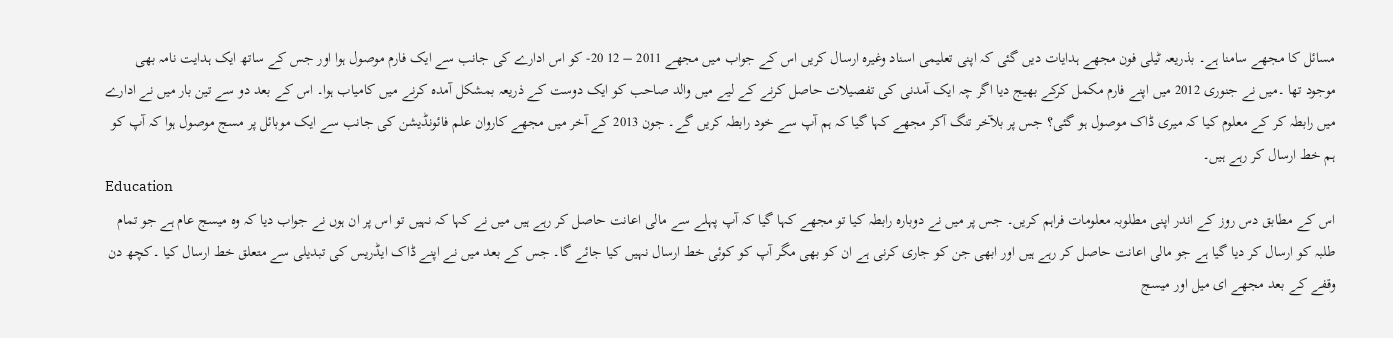مسائل کا مجھے سامنا ہے۔ بذریعہ ٹیلی فون مجھے ہدایات دیں گئی کہ اپنی تعلیمی اسناد وغیرہ ارسال کریں اس کے جواب میں مجھے 2011 – 12 20- کو اس ادارے کی جانب سے ایک فارم موصول ہوا اور جس کے ساتھ ایک ہدایت نامہ بھی موجود تھا ۔میں نے جنوری 2012 میں اپنے فارم مکمل کرکے بھیج دیا اگر چہ ایک آمدنی کی تفصیلات حاصل کرنے کے لیے میں والد صاحب کو ایک دوست کے ذریعہ بمشکل آمدہ کرنے میں کامیاب ہوا۔ اس کے بعد دو سے تین بار میں نے ادارے میں رابطہ کر کے معلوم کیا کہ میری ڈاک موصول ہو گئی؟ جس پر بلآخر تنگ آکر مجھے کہا گیا کہ ہم آپ سے خود رابطہ کریں گے۔ جون 2013 کے آخر میں مجھے کاروان علم فائونڈیشن کی جانب سے ایک موبائل پر مسج موصول ہوا کہ آپ کو ہم خط ارسال کر رہے ہیں۔
Education
اس کے مطابق دس روز کے اندر اپنی مطلوبہ معلومات فراہم کریں۔ جس پر میں نے دوبارہ رابطہ کیا تو مجھے کہا گیا کہ آپ پہلے سے مالی اعانت حاصل کر رہے ہیں میں نے کہا کہ نہیں تو اس پر ان ہوں نے جواب دیا کہ وہ میسج عام ہے جو تمام طلبہ کو ارسال کر دیا گیا ہے جو مالی اعانت حاصل کر رہے ہیں اور ابھی جن کو جاری کرنی ہے ان کو بھی مگر آپ کو کوئی خط ارسال نہیں کیا جائے گا۔ جس کے بعد میں نے اپنے ڈاک ایڈریس کی تبدیلی سے متعلق خط ارسال کیا ۔کچھ دن وقفے کے بعد مجھے ای میل اور میسج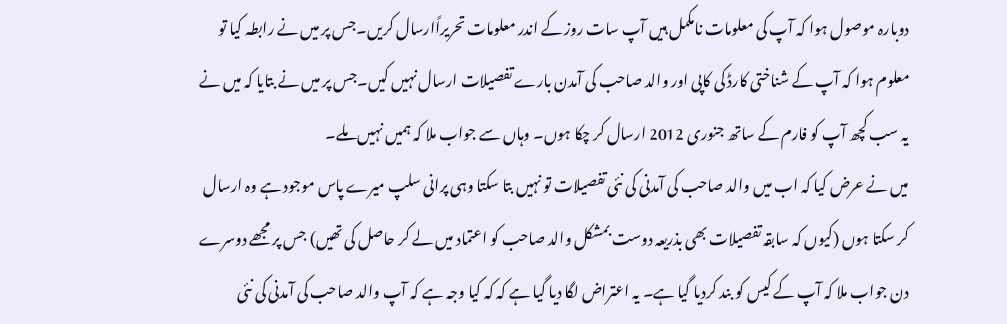دوبارہ موصول ہوا کہ آپ کی معلومات نامکمل ہیں آپ سات روز کے اندر معلومات تحریراًارسال کریں۔جس پر میں نے رابطہ کیا تو معلوم ہوا کہ آپ کے شناختی کارڈ کی کاپی اور والد صاحب کی آمدن بارے تفصیلات ارسال نہیں کیں۔جس پر میں نے بتایا کہ میں نے یہ سب کچھ آپ کو فارم کے ساتھ جنوری 2012 ارسال کر چکا ہوں۔ وہاں سے جواب ملا کہ ہمیں نہیں ملے۔
میں نے عرض کیا کہ اب میں والد صاحب کی آمدنی کی نئی تفصیلات تو نہیں بتا سکتا وہی پرانی سلپ میرے پاس موجود ہے وہ ارسال کر سکتا ہوں (کیوں کہ سابقہ تفصیلات بھی بذریعہ دوست بمشکل والد صاحب کو اعتماد میں لے کر حاصل کی تھیں) جس پر مجھے دوسرے دن جواب ملا کہ آپ کے کیس کو بند کردیا گیا ہے۔ یہ اعتراض لگا دیا گیا ہے کہ کہ کیا وجہ ہے کہ آپ والد صاحب کی آمدنی کی نئی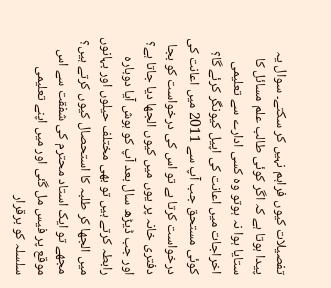تفصیلات کیوں فراہم نہیں کر سکتے۔ سوال یہ پیدا ہوتا ہے کہ اگر کوئی طالب علم مسائل کا ستایا ہوا نہ ہوتو وہ کسی ادارے سے تعلیمی اخراجات میں اعانت کی اپیل کیونگر کرئے گا؟ کوئی مستحق جب آپ سے 2011 میں اعانت کی درخواست کرتا ہے تو اس کی درخواست کو بجا دفتری خانہ پر یوں میں کیوں الجھا دیا جاتا ہے؟ اور جب ڈیڑھ سال بعد آپ کو ہوش آیا دوبارہ رابطہ کرتے ہیں تو بھی مختلف حیلوں اور بہانوں میں الجھا کر طلبہ کا استحصال کیوں کرتے ہیں؟ مجھے تو ایک استاد محترم کی شفقت سے اس موقع پر فیس مل گئی اور میں اپنے تعلیمی سلسلہ کو برقرار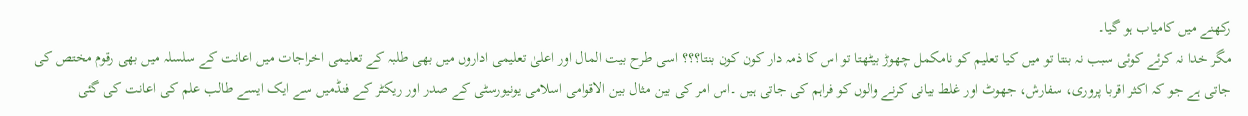رکھنے میں کامیاب ہو گیا۔
مگر خدا نہ کرئے کوئی سبب نہ بنتا تو میں کیا تعلیم کو نامکمل چھوڑ بیٹھتا تو اس کا ذمہ دار کون کون بنتا؟؟؟ اسی طرح بیت المال اور اعلیٰ تعلیمی اداروں میں بھی طلبہ کے تعلیمی اخراجات میں اعانت کے سلسلہ میں بھی رقوم مختص کی جاتی ہے جو کہ اکثر اقربا پروری، سفارش، جھوٹ اور غلط بیانی کرنے والوں کو فراہم کی جاتی ہیں ۔اس امر کی بین مثال بین الاقوامی اسلامی یونیورسٹی کے صدر اور ریکٹر کے فنڈمیں سے ایک ایسے طالب علم کی اعانت کی گئی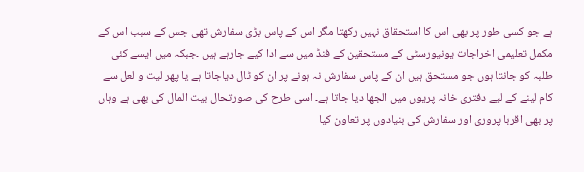ہے جو کسی طور پر بھی اس کا استحقاق نہیں رکھتا مگر اس کے پاس بڑی سفارش تھی جس کے سبب اس کے مکمل تعلیمی اخراجات یونیورسٹی کے مستحقین کے فنڈ میں سے ادا کیے جارہے ہیں ۔جبکہ میں ایسے کئی طلبہ کو جانتا ہوں جو مستحق ہیں ان کے پاس سفارش نہ ہونے پر ان کو ٹال دیاجاتا ہے یا پھر لیت و لعل سے کام لینے کے لیے دفتری خانہ پریوں میں الجھا دیا جاتا ہے۔ اسی طرح کی صورتحال بیت المال کی بھی ہے وہاں پر بھی اقربا پروری اور سفارش کی بنیادوں پر تعاون کیا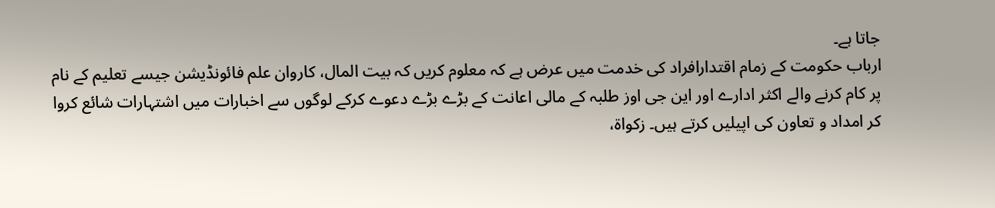جاتا ہے۔
ارباب حکومت کے زمام اقتدارافراد کی خدمت میں عرض ہے کہ معلوم کریں کہ بیت المال، کاروان علم فائونڈیشن جیسے تعلیم کے نام پر کام کرنے والے اکثر ادارے اور این جی اوز طلبہ کے مالی اعانت کے بڑے بڑے دعوے کرکے لوگوں سے اخبارات میں اشتہارات شائع کروا کر امداد و تعاون کی اپیلیں کرتے ہیں۔ زکواة،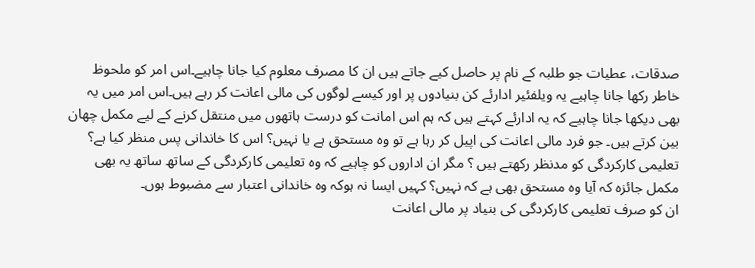صدقات، عطیات جو طلبہ کے نام پر حاصل کیے جاتے ہیں ان کا مصرف معلوم کیا جانا چاہیے۔اس امر کو ملحوظ خاطر رکھا جانا چاہیے یہ ویلفئیر ادارئے کن بنیادوں پر اور کیسے لوگوں کی مالی اعانت کر رہے ہیں۔اس امر میں یہ بھی دیکھا جانا چاہیے کہ یہ ادارئے کہتے ہیں کہ ہم اس امانت کو درست ہاتھوں میں منتقل کرنے کے لیے مکمل چھان بین کرتے ہیں۔ جو فرد مالی اعانت کی اپیل کر رہا ہے تو وہ مستحق ہے یا نہیں؟ اس کا خاندانی پس منظر کیا ہے؟ تعلیمی کارکردگی کو مدنظر رکھتے ہیں ؟ مگر ان اداروں کو چاہیے کہ وہ تعلیمی کارکردگی کے ساتھ ساتھ یہ بھی مکمل جائزہ کہ آیا وہ مستحق بھی ہے کہ نہیں؟ کہیں ایسا نہ ہوکہ وہ خاندانی اعتبار سے مضبوط ہوں۔
ان کو صرف تعلیمی کارکردگی کی بنیاد پر مالی اعانت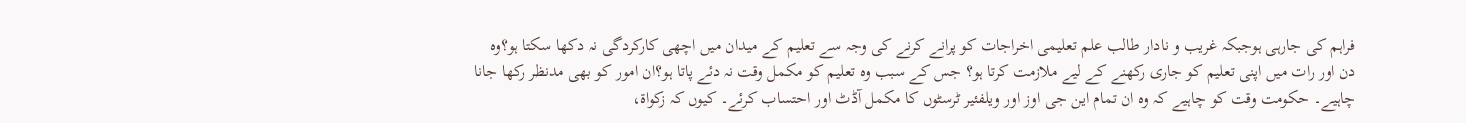فراہم کی جارہی ہوجبکہ غریب و نادار طالب علم تعلیمی اخراجات کو پرانے کرنے کی وجہ سے تعلیم کے میدان میں اچھی کارکردگی نہ دکھا سکتا ہو؟وہ دن اور رات میں اپنی تعلیم کو جاری رکھنے کے لیے ملازمت کرتا ہو؟ جس کے سبب وہ تعلیم کو مکمل وقت نہ دئے پاتا ہو؟ان امور کو بھی مدنظر رکھا جانا چاہیے۔ حکومت وقت کو چاہیے کہ وہ ان تمام این جی اوز اور ویلفئیر ٹرسٹوں کا مکمل آڈٹ اور احتساب کرئے۔ کیوں کہ زکواة،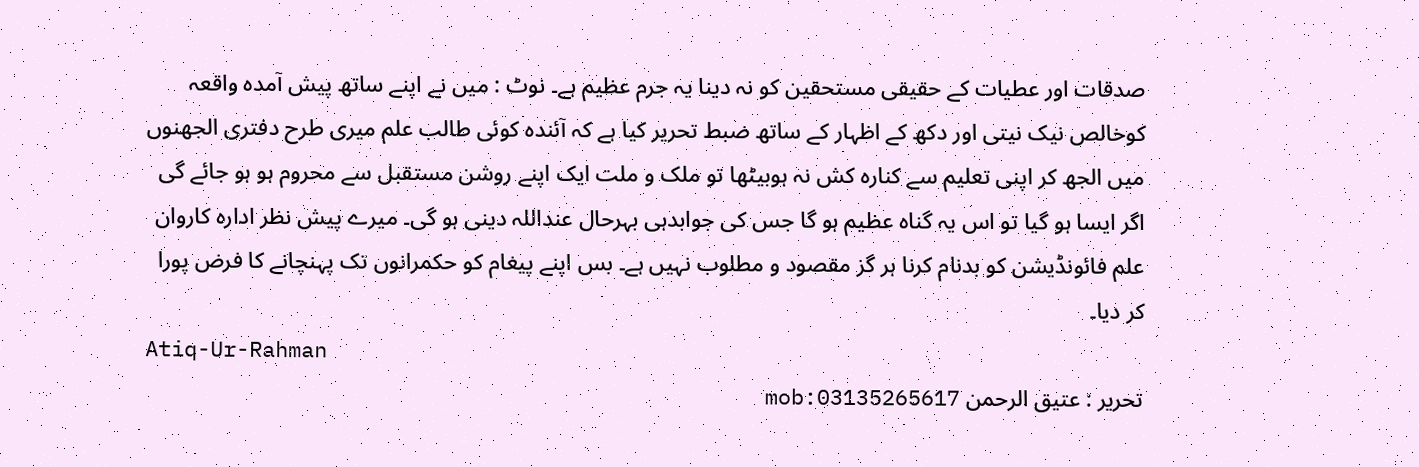صدقات اور عطیات کے حقیقی مستحقین کو نہ دینا یہ جرم عظیم ہے۔ نوٹ : میں نے اپنے ساتھ پیش آمدہ واقعہ کوخالص نیک نیتی اور دکھ کے اظہار کے ساتھ ضبط تحریر کیا ہے کہ آئندہ کوئی طالب علم میری طرح دفتری الجھنوں میں الجھ کر اپنی تعلیم سے کنارہ کش نہ ہوبیٹھا تو ملک و ملت ایک اپنے روشن مستقبل سے محروم ہو ہو جائے گی اگر ایسا ہو گیا تو اس یہ گناہ عظیم ہو گا جس کی جوابدہی بہرحال عنداللہ دینی ہو گی۔ میرے پیش نظر ادارہ کاروان علم فائونڈیشن کو بدنام کرنا ہر گز مقصود و مطلوب نہیں ہے۔ بس اپنے پیغام کو حکمرانوں تک پہنچانے کا فرض پورا کر دیا۔
Atiq-Ur-Rahman
تحریر : عتیق الرحمن mob:03135265617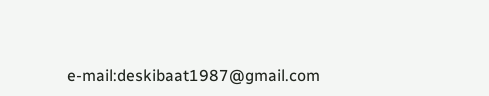e-mail:deskibaat1987@gmail.com